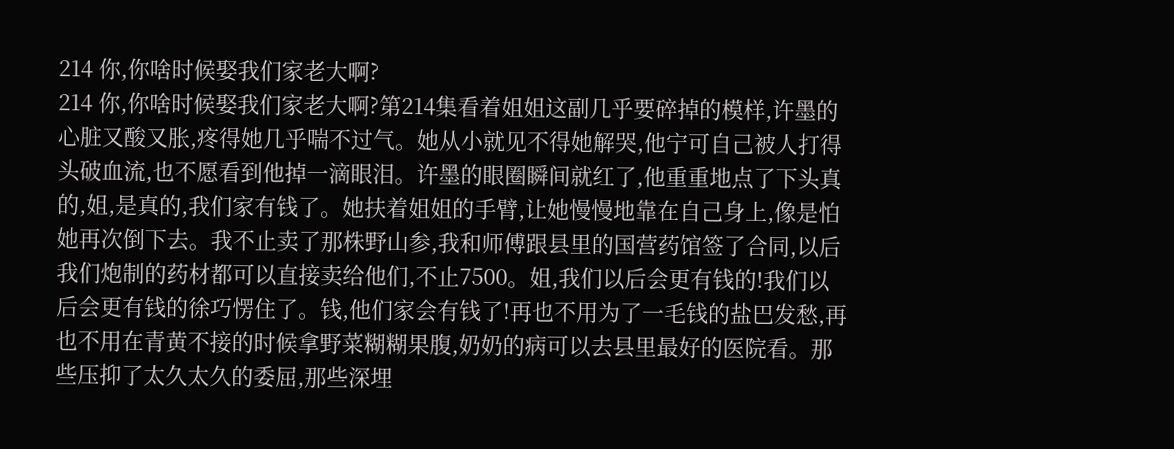214 你,你啥时候娶我们家老大啊?
214 你,你啥时候娶我们家老大啊?第214集看着姐姐这副几乎要碎掉的模样,许墨的心脏又酸又胀,疼得她几乎喘不过气。她从小就见不得她解哭,他宁可自己被人打得头破血流,也不愿看到他掉一滴眼泪。许墨的眼圈瞬间就红了,他重重地点了下头真的,姐,是真的,我们家有钱了。她扶着姐姐的手臂,让她慢慢地靠在自己身上,像是怕她再次倒下去。我不止卖了那株野山参,我和师傅跟县里的国营药馆签了合同,以后我们炮制的药材都可以直接卖给他们,不止7500。姐,我们以后会更有钱的!我们以后会更有钱的徐巧愣住了。钱,他们家会有钱了!再也不用为了一毛钱的盐巴发愁,再也不用在青黄不接的时候拿野菜糊糊果腹,奶奶的病可以去县里最好的医院看。那些压抑了太久太久的委屈,那些深埋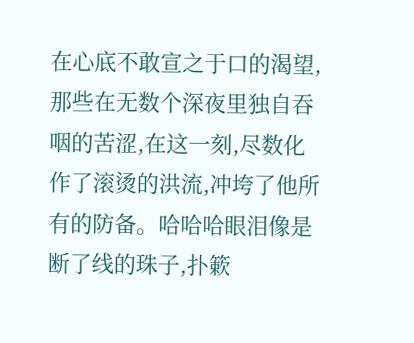在心底不敢宣之于口的渴望,那些在无数个深夜里独自吞咽的苦涩,在这一刻,尽数化作了滚烫的洪流,冲垮了他所有的防备。哈哈哈眼泪像是断了线的珠子,扑簌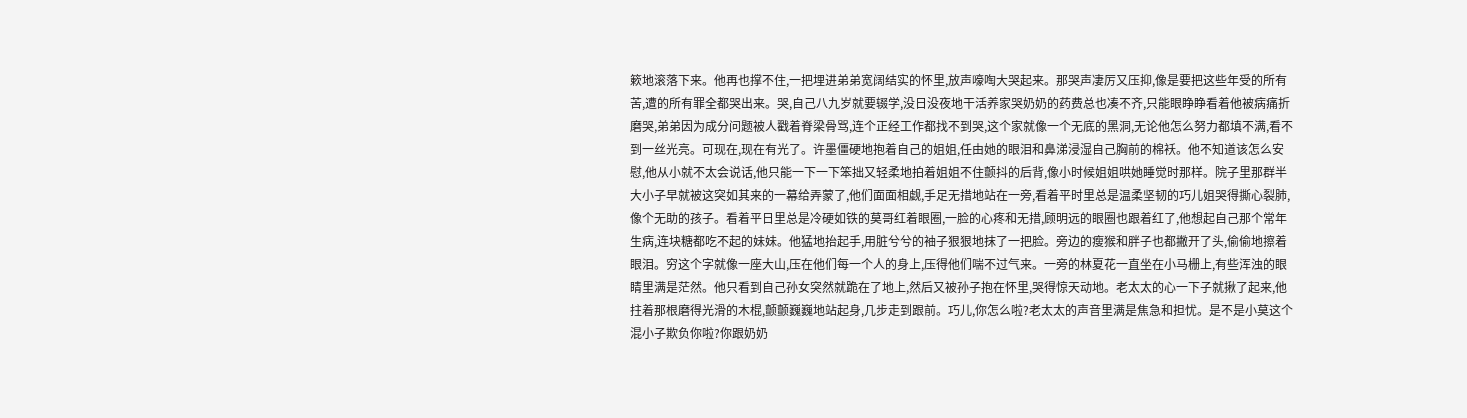簌地滚落下来。他再也撑不住,一把埋进弟弟宽阔结实的怀里,放声嚎啕大哭起来。那哭声凄厉又压抑,像是要把这些年受的所有苦,遭的所有罪全都哭出来。哭,自己八九岁就要辍学,没日没夜地干活养家哭奶奶的药费总也凑不齐,只能眼睁睁看着他被病痛折磨哭,弟弟因为成分问题被人戳着脊梁骨骂,连个正经工作都找不到哭,这个家就像一个无底的黑洞,无论他怎么努力都填不满,看不到一丝光亮。可现在,现在有光了。许墨僵硬地抱着自己的姐姐,任由她的眼泪和鼻涕浸湿自己胸前的棉袄。他不知道该怎么安慰,他从小就不太会说话,他只能一下一下笨拙又轻柔地拍着姐姐不住颤抖的后背,像小时候姐姐哄她睡觉时那样。院子里那群半大小子早就被这突如其来的一幕给弄蒙了,他们面面相觑,手足无措地站在一旁,看着平时里总是温柔坚韧的巧儿姐哭得撕心裂肺,像个无助的孩子。看着平日里总是冷硬如铁的莫哥红着眼圈,一脸的心疼和无措,顾明远的眼圈也跟着红了,他想起自己那个常年生病,连块糖都吃不起的妹妹。他猛地抬起手,用脏兮兮的袖子狠狠地抹了一把脸。旁边的瘦猴和胖子也都撇开了头,偷偷地擦着眼泪。穷这个字就像一座大山,压在他们每一个人的身上,压得他们喘不过气来。一旁的林夏花一直坐在小马栅上,有些浑浊的眼睛里满是茫然。他只看到自己孙女突然就跪在了地上,然后又被孙子抱在怀里,哭得惊天动地。老太太的心一下子就揪了起来,他拄着那根磨得光滑的木棍,颤颤巍巍地站起身,几步走到跟前。巧儿,你怎么啦?老太太的声音里满是焦急和担忧。是不是小莫这个混小子欺负你啦?你跟奶奶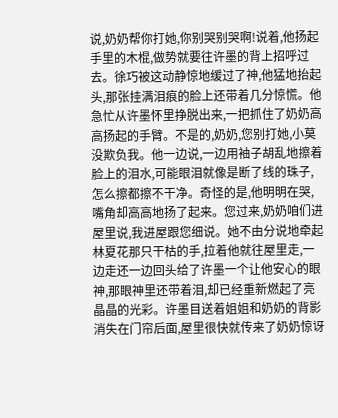说,奶奶帮你打她,你别哭别哭啊!说着,他扬起手里的木棍,做势就要往许墨的背上招呼过去。徐巧被这动静惊地缓过了神,他猛地抬起头,那张挂满泪痕的脸上还带着几分惊慌。他急忙从许墨怀里挣脱出来,一把抓住了奶奶高高扬起的手臂。不是的,奶奶,您别打她,小莫没欺负我。他一边说,一边用袖子胡乱地擦着脸上的泪水,可能眼泪就像是断了线的珠子,怎么擦都擦不干净。奇怪的是,他明明在哭,嘴角却高高地扬了起来。您过来,奶奶咱们进屋里说,我进屋跟您细说。她不由分说地牵起林夏花那只干枯的手,拉着他就往屋里走,一边走还一边回头给了许墨一个让他安心的眼神,那眼神里还带着泪,却已经重新燃起了亮晶晶的光彩。许墨目送着姐姐和奶奶的背影消失在门帘后面,屋里很快就传来了奶奶惊讶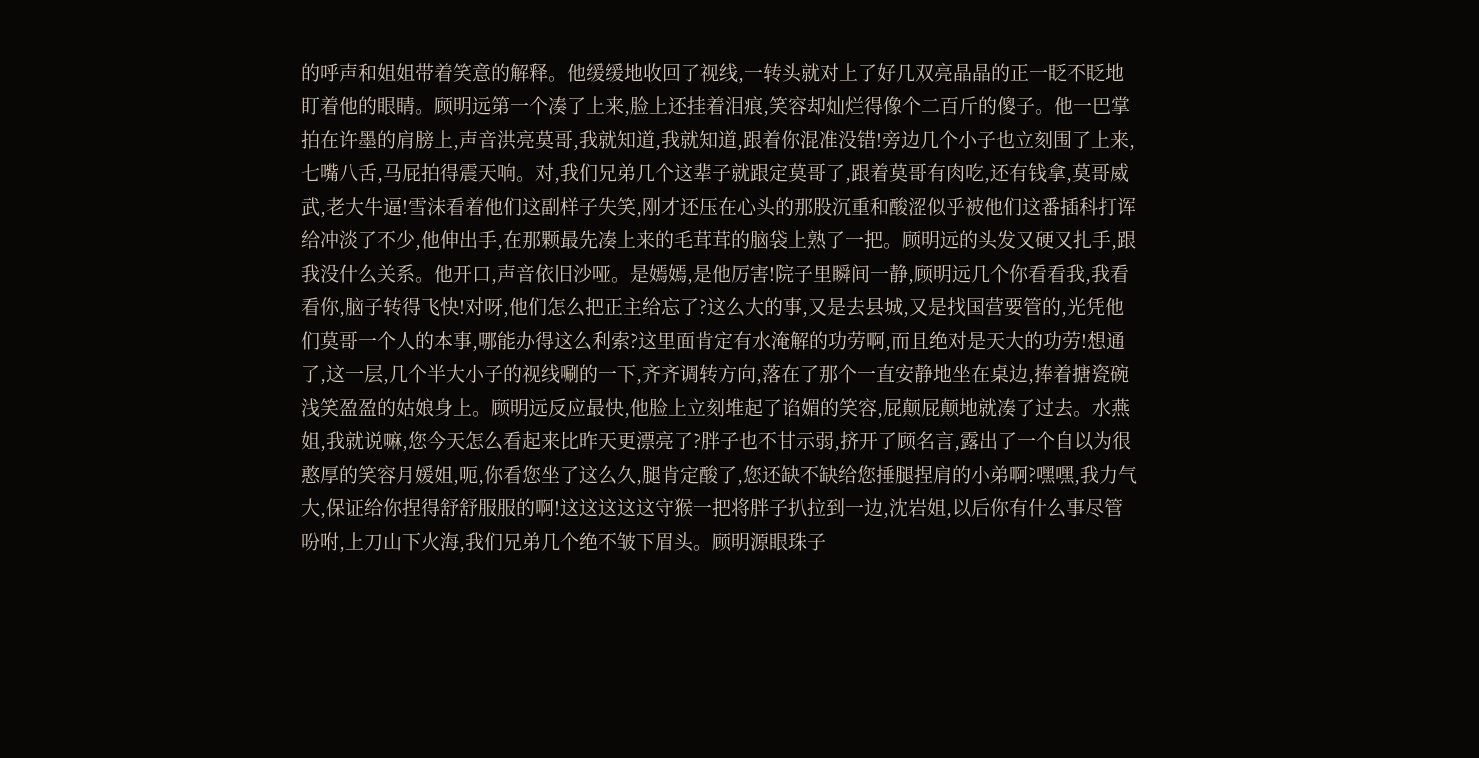的呼声和姐姐带着笑意的解释。他缓缓地收回了视线,一转头就对上了好几双亮晶晶的正一眨不眨地盯着他的眼睛。顾明远第一个凑了上来,脸上还挂着泪痕,笑容却灿烂得像个二百斤的傻子。他一巴掌拍在许墨的肩膀上,声音洪亮莫哥,我就知道,我就知道,跟着你混准没错!旁边几个小子也立刻围了上来,七嘴八舌,马屁拍得震天响。对,我们兄弟几个这辈子就跟定莫哥了,跟着莫哥有肉吃,还有钱拿,莫哥威武,老大牛逼!雪沫看着他们这副样子失笑,刚才还压在心头的那股沉重和酸涩似乎被他们这番插科打诨给冲淡了不少,他伸出手,在那颗最先凑上来的毛茸茸的脑袋上熟了一把。顾明远的头发又硬又扎手,跟我没什么关系。他开口,声音依旧沙哑。是嫣嫣,是他厉害!院子里瞬间一静,顾明远几个你看看我,我看看你,脑子转得飞快!对呀,他们怎么把正主给忘了?这么大的事,又是去县城,又是找国营要管的,光凭他们莫哥一个人的本事,哪能办得这么利索?这里面肯定有水淹解的功劳啊,而且绝对是天大的功劳!想通了,这一层,几个半大小子的视线唰的一下,齐齐调转方向,落在了那个一直安静地坐在桌边,捧着搪瓷碗浅笑盈盈的姑娘身上。顾明远反应最快,他脸上立刻堆起了谄媚的笑容,屁颠屁颠地就凑了过去。水燕姐,我就说嘛,您今天怎么看起来比昨天更漂亮了?胖子也不甘示弱,挤开了顾名言,露出了一个自以为很憨厚的笑容月媛姐,呃,你看您坐了这么久,腿肯定酸了,您还缺不缺给您捶腿捏肩的小弟啊?嘿嘿,我力气大,保证给你捏得舒舒服服的啊!这这这这这守猴一把将胖子扒拉到一边,沈岩姐,以后你有什么事尽管吩咐,上刀山下火海,我们兄弟几个绝不皱下眉头。顾明源眼珠子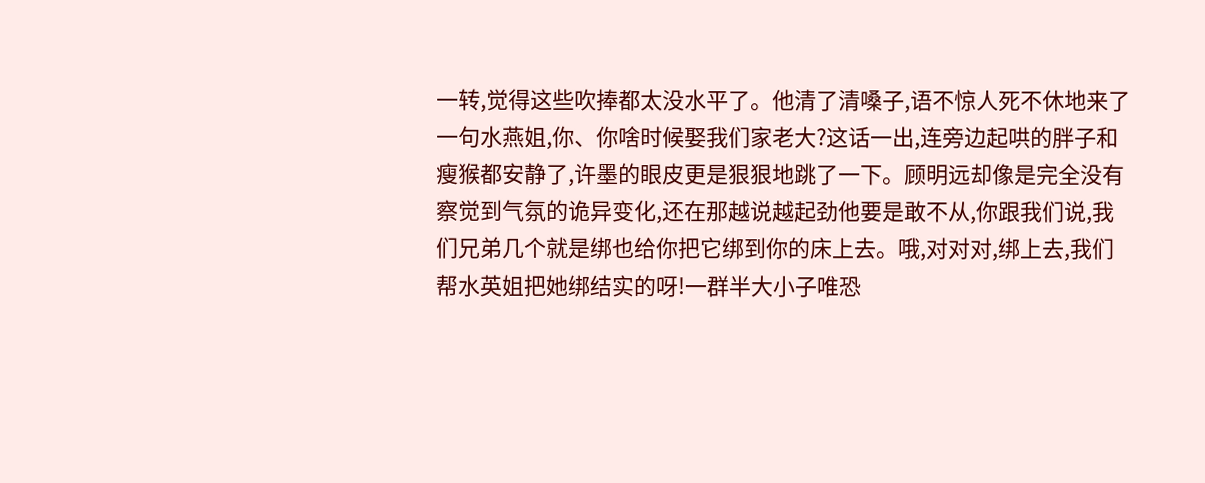一转,觉得这些吹捧都太没水平了。他清了清嗓子,语不惊人死不休地来了一句水燕姐,你、你啥时候娶我们家老大?这话一出,连旁边起哄的胖子和瘦猴都安静了,许墨的眼皮更是狠狠地跳了一下。顾明远却像是完全没有察觉到气氛的诡异变化,还在那越说越起劲他要是敢不从,你跟我们说,我们兄弟几个就是绑也给你把它绑到你的床上去。哦,对对对,绑上去,我们帮水英姐把她绑结实的呀!一群半大小子唯恐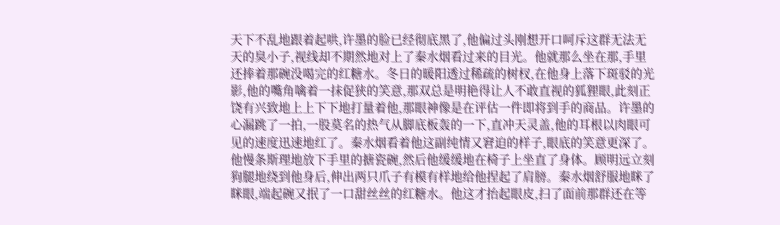天下不乱地跟着起哄,许墨的脸已经彻底黑了,他偏过头刚想开口呵斥这群无法无天的臭小子,视线却不期然地对上了秦水烟看过来的目光。他就那么坐在那,手里还捧着那碗没喝完的红糖水。冬日的暖阳透过稀疏的树杈,在他身上落下斑驳的光影,他的嘴角噙着一抹促狭的笑意,那双总是明艳得让人不敢直视的狐狸眼,此刻正饶有兴致地上上下下地打量着他,那眼神像是在评估一件即将到手的商品。许墨的心漏跳了一拍,一股莫名的热气从脚底板轰的一下,直冲天灵盖,他的耳根以肉眼可见的速度迅速地红了。秦水烟看着他这副纯情又窘迫的样子,眼底的笑意更深了。他慢条斯理地放下手里的搪瓷碗,然后他缓缓地在椅子上坐直了身体。顾明远立刻狗腿地绕到他身后,伸出两只爪子有模有样地给他捏起了肩膀。秦水烟舒服地眯了眯眼,端起碗又抿了一口甜丝丝的红糖水。他这才抬起眼皮,扫了面前那群还在等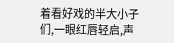着看好戏的半大小子们,一眼红唇轻启,声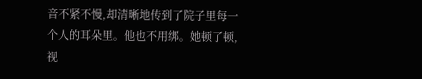音不紧不慢,却清晰地传到了院子里每一个人的耳朵里。他也不用绑。她顿了顿,视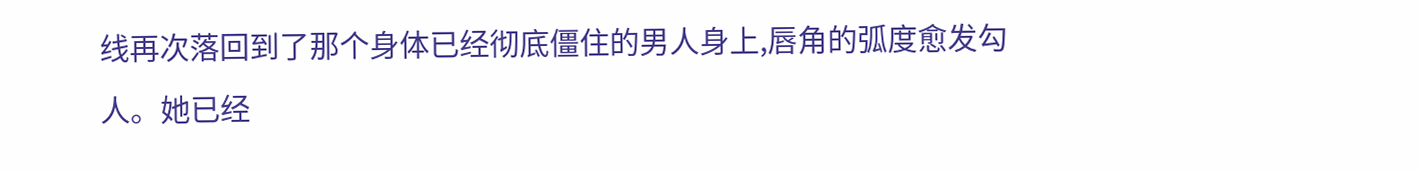线再次落回到了那个身体已经彻底僵住的男人身上,唇角的弧度愈发勾人。她已经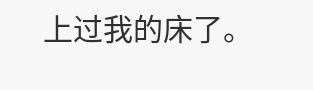上过我的床了。